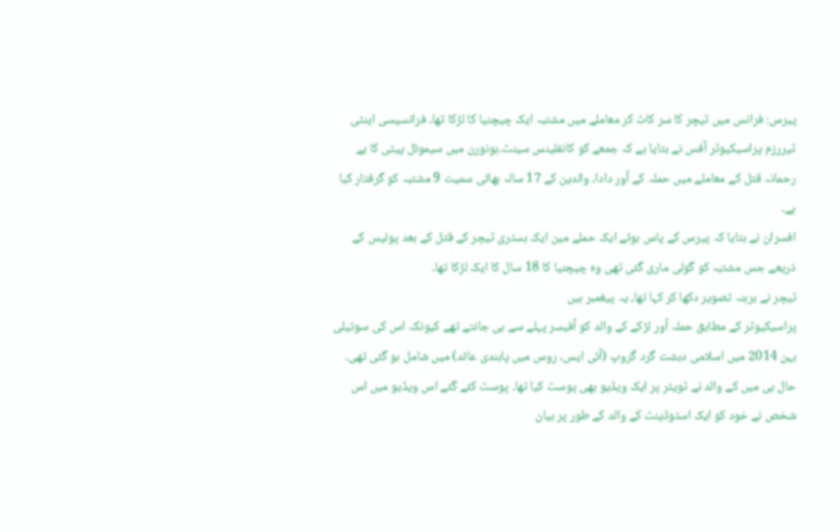پیرس: فرانس میں ٹیچر کا سر کاٹ کر معاملے میں مشتبہ ایک چیچنیا کا لڑکا تھا۔ فرانسیسی اینٹی ٹیررزم پراسیکیوٹر آفس نے بتایا ہے کہ جمعے کو کانفلینس سینٹ۔ہونورن میں سیموئل پیٹی کا بے رحمانہ قتل کے معاملے میں حملہ کے آور دادا، والدین کے 17 سالہ بھائی سمیت 9 مشتبہ کو گرفتار کیا ہے۔
افسران نے بتایا کہ پیرس کے پاس ہوئے ایک حملے مین ایک ہسٹری ٹیچر کے قتل کے بعد پولیس کے ذریعے جس مشتبہ کو گولی ماری گئی تھی وہ چیچنیا کا 18 سال کا ایک لڑکا تھا۔
ٹیچر نے برہنہ تصویر دکھا کر کہا تھا، یہ پیغمبر ہیں
پراسیکیوٹر کے مطابق حملہ آور لڑکے کے والد کو آفیسر پہلے سے ہی جانتے تھے کیونکہ اس کی سوتیلی بہن 2014 میں اسلامی دہشت گرد گروپ (آئی ایس، روس میں پابندی عائد) میں شامل ہو گئی تھی۔ حال ہی میں کے والد نے ٹویٹر پر ایک ویڈیو بھی پوسٹ کیا تھا۔ پوسٹ کئے گئے اس ویڈیو میں اس شخص نے خود کو ایک اسٹوڈینٹ کے والد کے طور پر بیان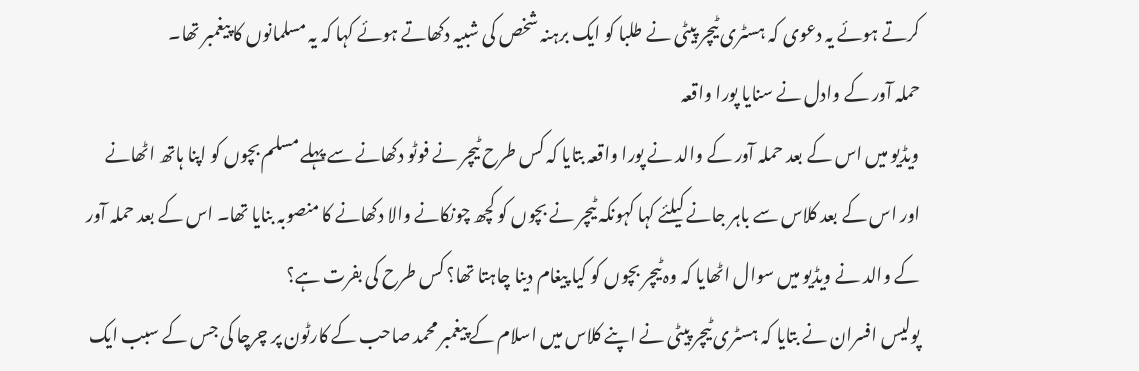کرتے ہوئے یہ دعوی کہ ہسٹری ٹیچر پیٹی نے طلبا کو ایک برہنہ شخص کی شبیہ دکھاتے ہوئے کہا کہ یہ مسلمانوں کا پیغمبر تھا۔
حملہ آور کے وادل نے سنایا پورا واقعہ
ویڈیو میں اس کے بعد حملہ آور کے والد نے پورا واقعہ بتایا کہ کس طرح ٹیچر نے فوٹو دکھانے سے پہلے مسلم بچوں کو اپنا ہاتھ اٹھانے اور اس کے بعد کلاس سے باہر جانے کیلئے کہا کہونکہ ٹیچر نے بچوں کو کچھ چونکانے والا دکھانے کا منصوبہ بنایا تھا۔ اس کے بعد حملہ آور کے والد نے ویڈیو میں سوال اٹھایا کہ وہ ٹیچر بچوں کو کیا پیغام دینا چاہتا تھا؟ کس طرح کی بفرت ہے؟
پولیس افسران نے بتایا کہ ہسٹری ٹیچر پیٹی نے اپنے کلاس میں اسلام کے پیغمبر محمد صاحب کے کارٹون پر چرچا کی جس کے سبب ایک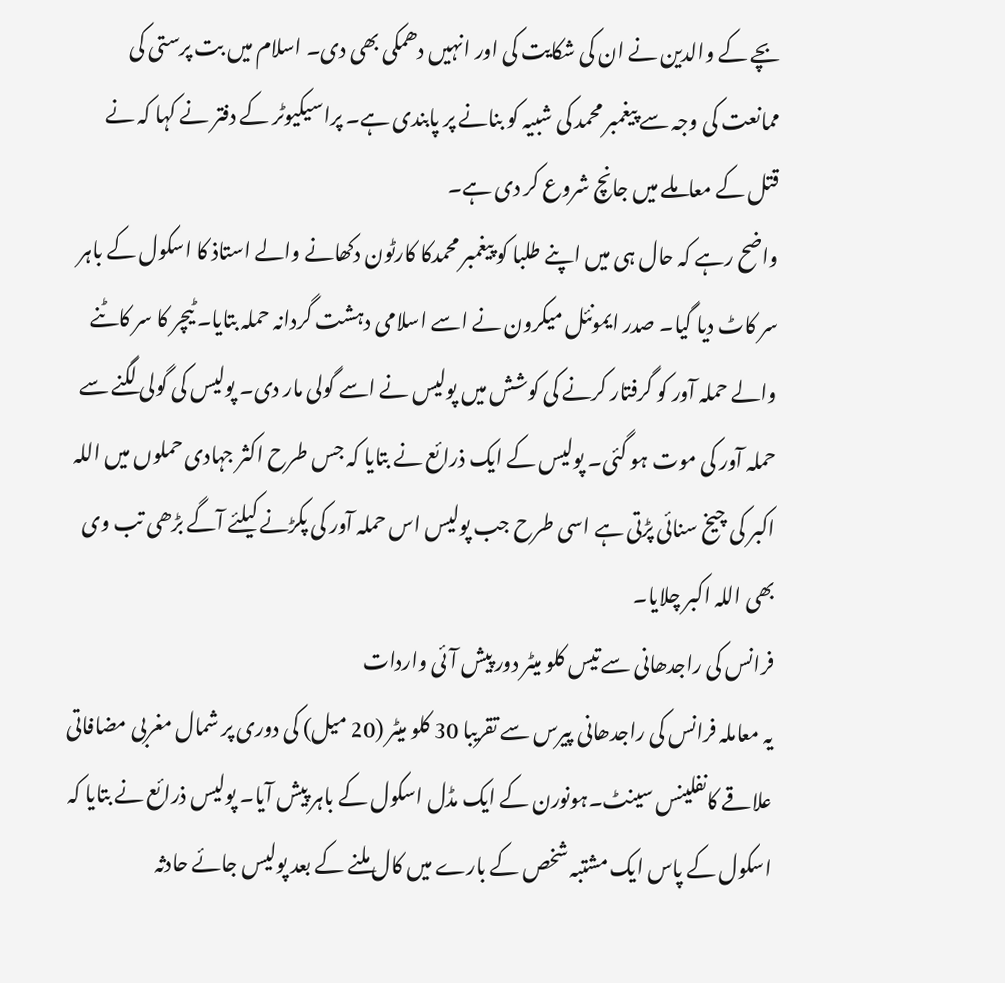بچے کے والدین نے ان کی شکایت کی اور انہیں دھمکی بھی دی۔ اسلام میں بت پرستی کی ممانعت کی وجہ سے پیغمبر محمد کی شبیہ کو بنانے پر پابندی ہے۔ پراسیکیوٹر کے دفتر نے کہا کہ نے قتل کے معاملے میں جانچ شروع کر دی ہے۔
واضح رہے کہ حال ہی میں اپنے طلبا کو پیغمبر محمدکا کارٹون دکھانے والے استاذ کا اسکول کے باہر سر کاٹ دیا گیا۔ صدر ایمونئل میکرون نے اسے اسلامی دہشت گردانہ حملہ بتایا۔ ٹیچر کا سر کاٹنے والے حملہ آور کو گرفتار کرنے کی کوشش میں پولیس نے اسے گولی مار دی۔ پولیس کی گولی لگنے سے حملہ آور کی موت ہو گئی۔ پولیس کے ایک ذرائع نے بتایا کہ جس طرح اکثر جہادی حملوں میں اللہ اکبر کی چیخ سنائی پڑتی ہے اسی طرح جب پولیس اس حملہ آور کی پکڑنے کیلئے آگے بڑھی تب وی بھی اللہ اکبر چلایا۔
فرانس کی راجدھانی سے تیس کلو میٹر دور پیش آئی واردات
یہ معاملہ فرانس کی راجدھانی پیرس سے تقریبا 30 کلو میٹر (20 میل) کی دوری پر شمال مغربی مضافاتی علاقے کانفلینس سینٹ۔ہونورن کے ایک مڈل اسکول کے باہر پیش آیا۔ پولیس ذرائع نے بتایا کہ اسکول کے پاس ایک مشتبہ شخص کے بارے میں کال ملنے کے بعد پولیس جائے حادثہ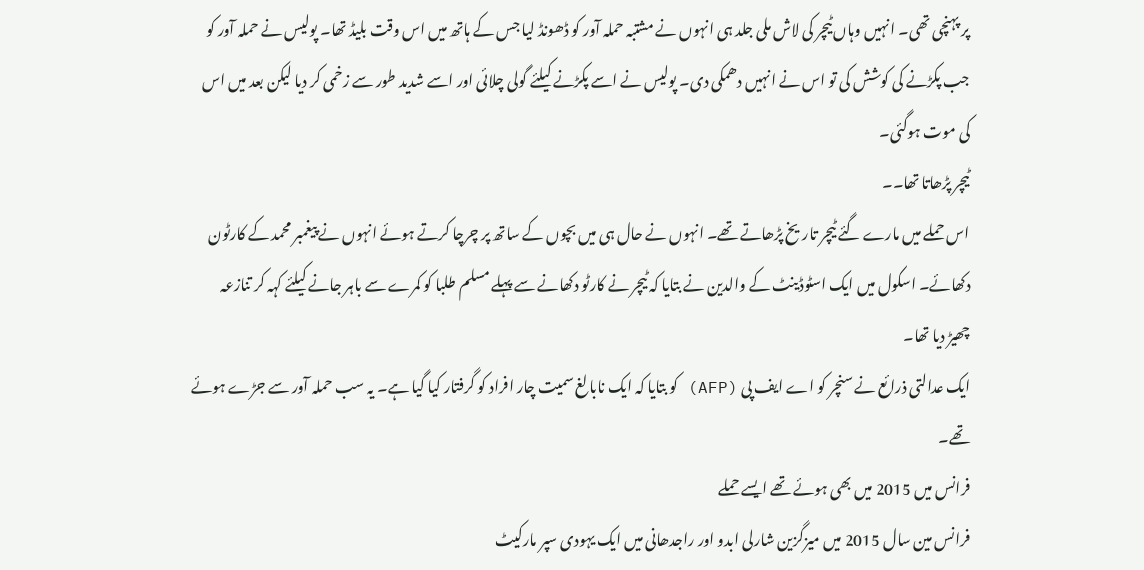پر پہنچی تھی۔ انہیں وہاں ٹیچر کی لاش ملی جلد ہی انہوں نے مشتبہ حملہ آور کو ڈھونڈ لیا جس کے ہاتھ میں اس وقت بلیڈ تھا۔ پولیس نے حملہ آور کو جب پکڑنے کی کوشش کی تو اس نے انہیں دھمکی دی۔ پولیس نے اسے پکڑنے کیلئے گولی چلائی اور اسے شدید طور سے زخمی کر دیا لیکن بعد میں اس کی موت ہوگئی۔
ٹیچر پڑھاتا تھا۔۔
اس حملے میں مارے گئے ٹیچر تاریخ پڑھاتے تھے۔ انہوں نے حال ہی میں بچوں کے ساتھ پر چرچا کرتے ہوئے انہوں نے پیغمبر محمد کے کارٹون دکھائے۔ اسکول میں ایک اسٹوڈینٹ کے والدین نے بتایا کہ ٹیچر نے کارٹو دکھانے سے پہلے مسلم طلبا کو کمرے سے باہر جانے کیلئے کہہ کر تنازعہ چھیڑ دیا تھا۔
ایک عدالتی ذرائع نے سنچر کو اے ایف پی (AFP) کو بتایا کہ ایک نابالغ سمیت چار افراد کو گرفتار کیا گیا ہے۔ یہ سب حملہ آور سے جڑے ہوئے تھے۔
فرانس میں 2015 میں بھی ہوئے تھے ایسے حملے
فرانس مین سال 2015 میں میزگزین شارلی ابدو اور راجدھانی میں ایک یہودی سپر مارکیٹ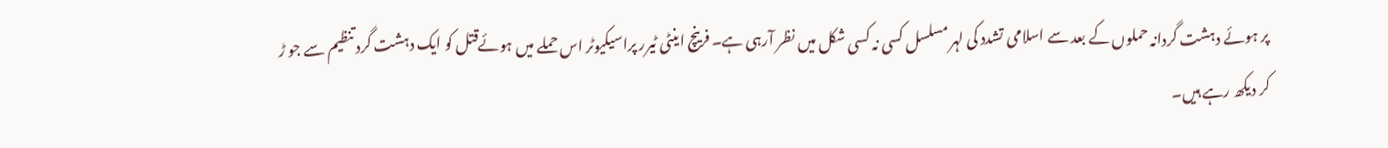پر ہوئے دہشت گردانہ حملوں کے بعد سے اسلامی تشدد کی لہر مسلسل کسی نہ کسی شکل میں نظر آرہی ہے۔ فرینچ اینٹی ٹیرر پراسیکیوٹر اس حملے میں ہوئےقتل کو ایک دہشت گرد تنظیم سے جو ڑ کر دیکھ رہے ہیں۔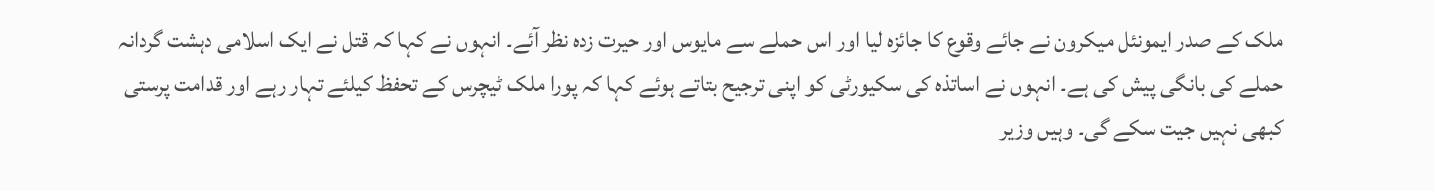ملک کے صدر ایمونئل میکرون نے جائے وقوع کا جائزہ لیا اور اس حملے سے مایوس اور حیرت زدہ نظر آئے۔ انہوں نے کہا کہ قتل نے ایک اسلامی دہشت گردانہ حملے کی بانگی پیش کی ہے۔ انہوں نے اساتذہ کی سکیورٹی کو اپنی ترجیح بتاتے ہوئے کہا کہ پورا ملک ٹیچرس کے تحفظ کیلئے تہار رہے اور قدامت پرستی کبھی نہیں جیت سکے گی۔ وہیں وزیر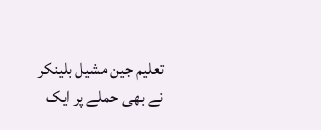تعلیم جین مشیل بلینکر نے بھی حملے پر ایک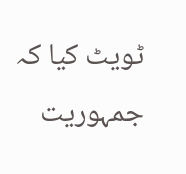ٹویٹ کیا کہ جمہوریت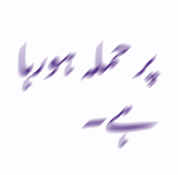پر حملہ ہورہا ہے۔